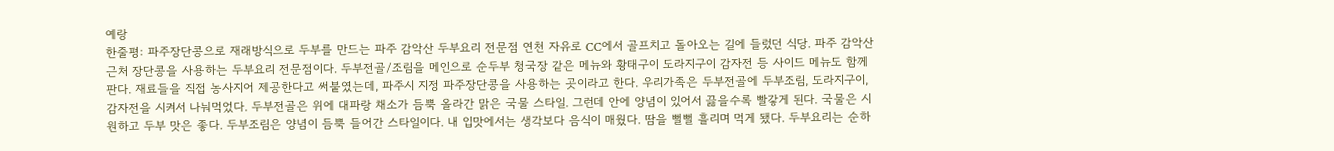예랑
한줄평: 파주장단콩으로 재래방식으로 두부를 만드는 파주 감악산 두부요리 전문점 연천 자유로 CC에서 골프치고 돌아오는 길에 들렀던 식당. 파주 감악산 근처 장단콩을 사용하는 두부요리 전문점이다. 두부전골/조림을 메인으로 순두부 청국장 같은 메뉴와 황태구이 도라지구이 감자전 등 사이드 메뉴도 함께 판다. 재료들을 직접 농사지어 제공한다고 써붙였는데, 파주시 지정 파주장단콩을 사용하는 곳이라고 한다. 우리가족은 두부전골에 두부조림, 도라지구이, 감자전을 시켜서 나눠먹었다. 두부전골은 위에 대파랑 채소가 듬뿍 올라간 맑은 국물 스타일. 그런데 안에 양념이 있어서 끓을수록 빨갛게 된다. 국물은 시원하고 두부 맛은 좋다. 두부조림은 양념이 듬뿍 들어간 스타일이다. 내 입맛에서는 생각보다 음식이 매웠다. 땀을 뻘뻘 흘리며 먹게 됐다. 두부요리는 순하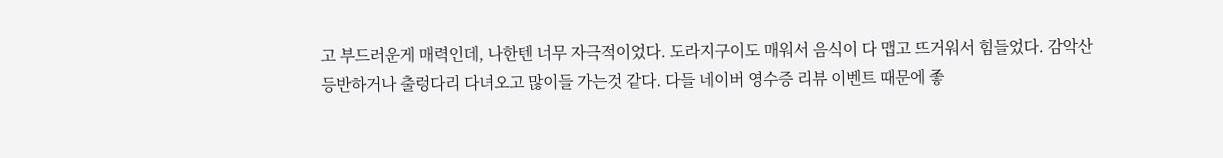고 부드러운게 매력인데, 나한텐 너무 자극적이었다. 도라지구이도 매워서 음식이 다 맵고 뜨거워서 힘들었다. 감악산 등반하거나 출렁다리 다녀오고 많이들 가는것 같다. 다들 네이버 영수증 리뷰 이벤트 때문에 좋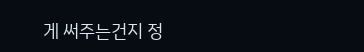게 써주는건지 정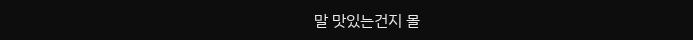말 맛있는건지 몰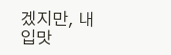겠지만, 내 입맛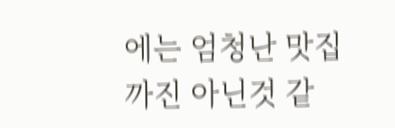에는 엄청난 맛집까진 아닌것 같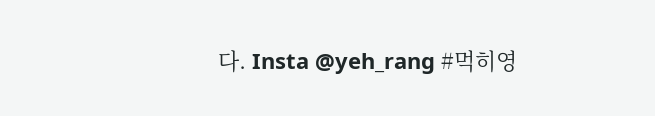다. Insta @yeh_rang #먹히영